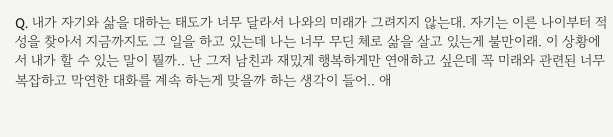Q. 내가 자기와 삶을 대하는 태도가 너무 달라서 나와의 미래가 그려지지 않는대. 자기는 이른 나이부터 적성을 찾아서 지금까지도 그 일을 하고 있는데 나는 너무 무딘 체로 삶을 살고 있는게 불만이래. 이 상황에서 내가 할 수 있는 말이 뭘까.. 난 그저 남친과 재밌게 행복하게만 연애하고 싶은데 꼭 미래와 관련된 너무 복잡하고 막연한 대화를 계속 하는게 맞을까 하는 생각이 들어.. 애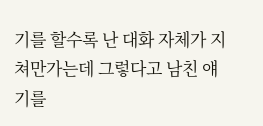기를 할수록 난 대화 자체가 지쳐만가는데 그렇다고 남친 얘기를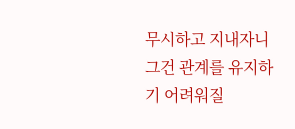무시하고 지내자니 그건 관계를 유지하기 어려워질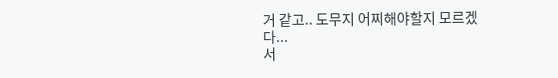거 같고.. 도무지 어찌해야할지 모르겠다...
서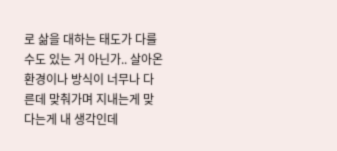로 삶을 대하는 태도가 다를 수도 있는 거 아닌가.. 살아온 환경이나 방식이 너무나 다른데 맞춰가며 지내는게 맞다는게 내 생각인데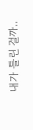내가 틀린 걸까..